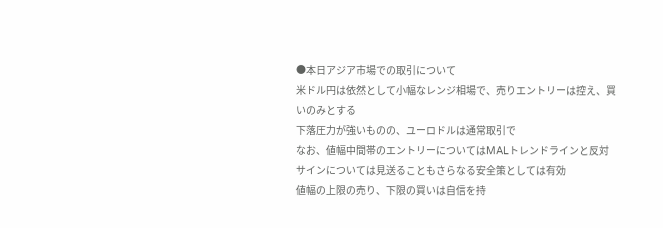●本日アジア市場での取引について
米ドル円は依然として小幅なレンジ相場で、売りエントリーは控え、買いのみとする
下落圧力が強いものの、ユーロドルは通常取引で
なお、値幅中間帯のエントリーについてはMALトレンドラインと反対サインについては見送ることもさらなる安全策としては有効
値幅の上限の売り、下限の買いは自信を持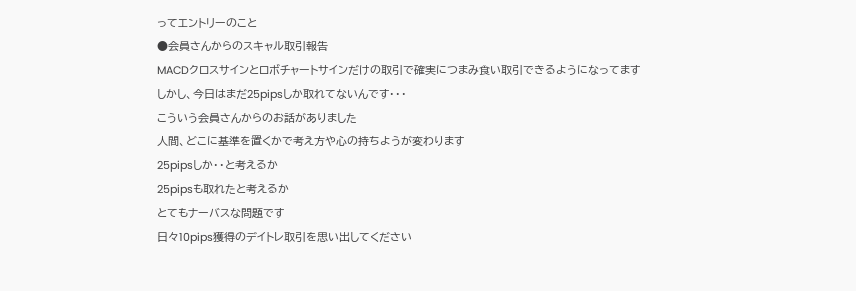ってエントリーのこと
●会員さんからのスキャル取引報告
MACDクロスサインとロボチャートサインだけの取引で確実につまみ食い取引できるようになってます
しかし、今日はまだ25pipsしか取れてないんです・・・
こういう会員さんからのお話がありました
人間、どこに基準を置くかで考え方や心の持ちようが変わります
25pipsしか・・と考えるか
25pipsも取れたと考えるか
とてもナーバスな問題です
日々10pips獲得のデイトレ取引を思い出してください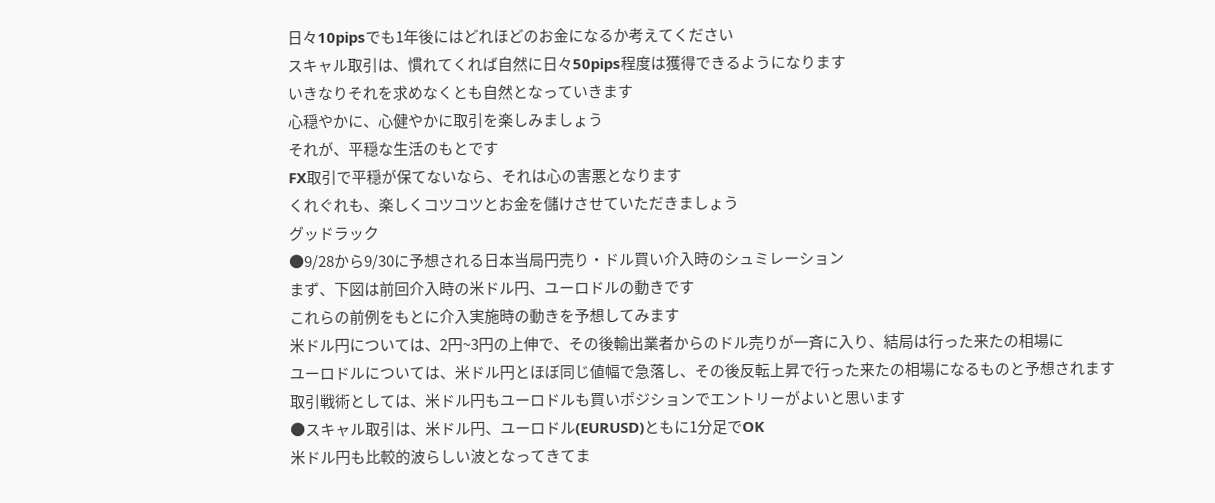日々10pipsでも1年後にはどれほどのお金になるか考えてください
スキャル取引は、慣れてくれば自然に日々50pips程度は獲得できるようになります
いきなりそれを求めなくとも自然となっていきます
心穏やかに、心健やかに取引を楽しみましょう
それが、平穏な生活のもとです
FX取引で平穏が保てないなら、それは心の害悪となります
くれぐれも、楽しくコツコツとお金を儲けさせていただきましょう
グッドラック
●9/28から9/30に予想される日本当局円売り・ドル買い介入時のシュミレーション
まず、下図は前回介入時の米ドル円、ユーロドルの動きです
これらの前例をもとに介入実施時の動きを予想してみます
米ドル円については、2円~3円の上伸で、その後輸出業者からのドル売りが一斉に入り、結局は行った来たの相場に
ユーロドルについては、米ドル円とほぼ同じ値幅で急落し、その後反転上昇で行った来たの相場になるものと予想されます
取引戦術としては、米ドル円もユーロドルも買いポジションでエントリーがよいと思います
●スキャル取引は、米ドル円、ユーロドル(EURUSD)ともに1分足でOK
米ドル円も比較的波らしい波となってきてま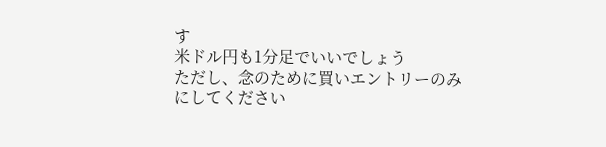す
米ドル円も1分足でいいでしょう
ただし、念のために買いエントリーのみにしてください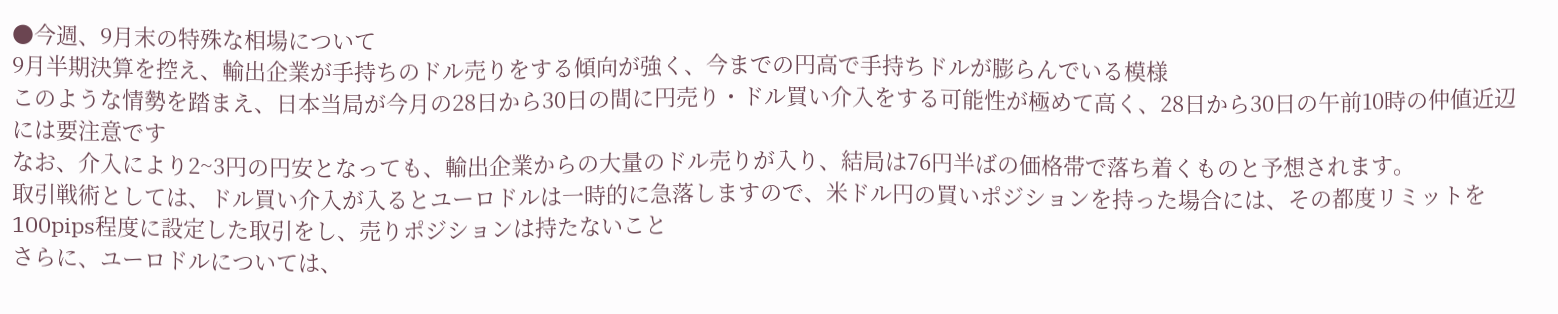●今週、9月末の特殊な相場について
9月半期決算を控え、輸出企業が手持ちのドル売りをする傾向が強く、今までの円高で手持ちドルが膨らんでいる模様
このような情勢を踏まえ、日本当局が今月の28日から30日の間に円売り・ドル買い介入をする可能性が極めて高く、28日から30日の午前10時の仲値近辺には要注意です
なお、介入により2~3円の円安となっても、輸出企業からの大量のドル売りが入り、結局は76円半ばの価格帯で落ち着くものと予想されます。
取引戦術としては、ドル買い介入が入るとユーロドルは一時的に急落しますので、米ドル円の買いポジションを持った場合には、その都度リミットを100pips程度に設定した取引をし、売りポジションは持たないこと
さらに、ユーロドルについては、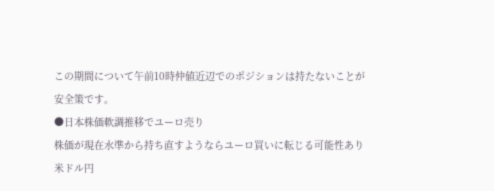この期間について午前10時仲値近辺でのポジションは持たないことが安全策です。
●日本株価軟調推移でユーロ売り
株価が現在水準から持ち直すようならユーロ買いに転じる可能性あり
米ドル円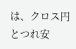は、クロス円とつれ安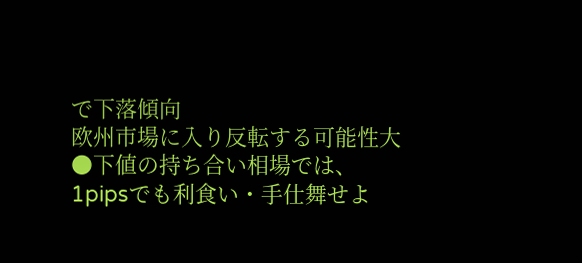で下落傾向
欧州市場に入り反転する可能性大
●下値の持ち合い相場では、1pipsでも利食い・手仕舞せよ